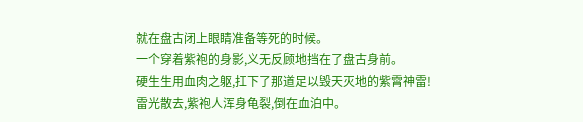就在盘古闭上眼睛准备等死的时候。
一个穿着紫袍的身影,义无反顾地挡在了盘古身前。
硬生生用血肉之躯,扛下了那道足以毁天灭地的紫霄神雷!
雷光散去,紫袍人浑身龟裂,倒在血泊中。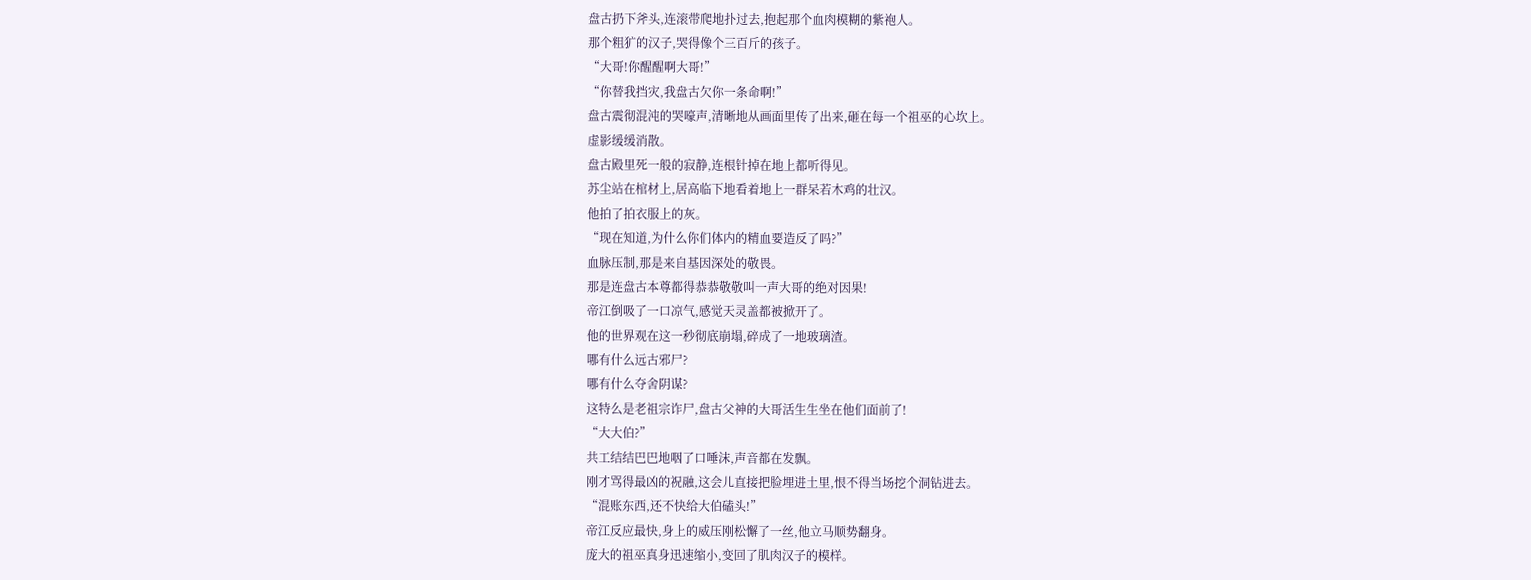盘古扔下斧头,连滚带爬地扑过去,抱起那个血肉模糊的紫袍人。
那个粗犷的汉子,哭得像个三百斤的孩子。
“大哥!你醒醒啊大哥!”
“你替我挡灾,我盘古欠你一条命啊!”
盘古震彻混沌的哭嚎声,清晰地从画面里传了出来,砸在每一个祖巫的心坎上。
虚影缓缓消散。
盘古殿里死一般的寂静,连根针掉在地上都听得见。
苏尘站在棺材上,居高临下地看着地上一群呆若木鸡的壮汉。
他拍了拍衣服上的灰。
“现在知道,为什么你们体内的精血要造反了吗?”
血脉压制,那是来自基因深处的敬畏。
那是连盘古本尊都得恭恭敬敬叫一声大哥的绝对因果!
帝江倒吸了一口凉气,感觉天灵盖都被掀开了。
他的世界观在这一秒彻底崩塌,碎成了一地玻璃渣。
哪有什么远古邪尸?
哪有什么夺舍阴谋?
这特么是老祖宗诈尸,盘古父神的大哥活生生坐在他们面前了!
“大大伯?”
共工结结巴巴地咽了口唾沫,声音都在发飘。
刚才骂得最凶的祝融,这会儿直接把脸埋进土里,恨不得当场挖个洞钻进去。
“混账东西,还不快给大伯磕头!”
帝江反应最快,身上的威压刚松懈了一丝,他立马顺势翻身。
庞大的祖巫真身迅速缩小,变回了肌肉汉子的模样。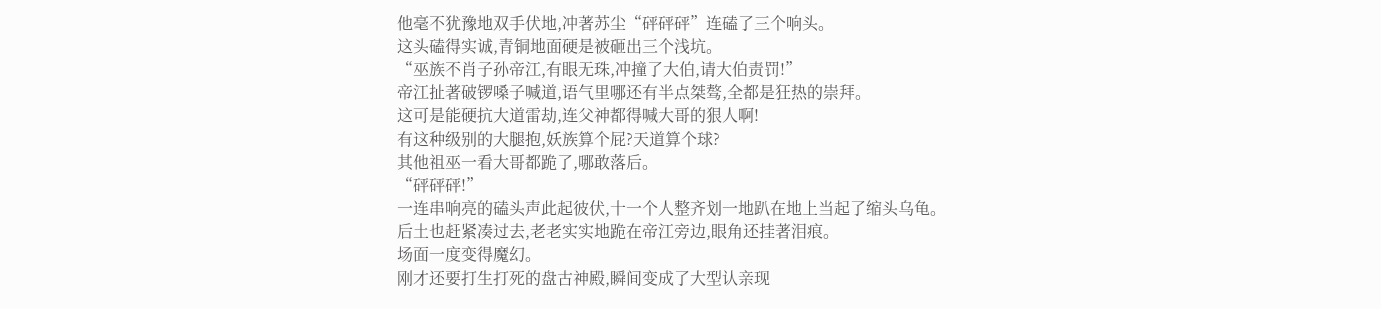他毫不犹豫地双手伏地,冲著苏尘“砰砰砰”连磕了三个响头。
这头磕得实诚,青铜地面硬是被砸出三个浅坑。
“巫族不肖子孙帝江,有眼无珠,冲撞了大伯,请大伯责罚!”
帝江扯著破锣嗓子喊道,语气里哪还有半点桀骜,全都是狂热的崇拜。
这可是能硬抗大道雷劫,连父神都得喊大哥的狠人啊!
有这种级别的大腿抱,妖族算个屁?天道算个球?
其他祖巫一看大哥都跪了,哪敢落后。
“砰砰砰!”
一连串响亮的磕头声此起彼伏,十一个人整齐划一地趴在地上当起了缩头乌龟。
后土也赶紧凑过去,老老实实地跪在帝江旁边,眼角还挂著泪痕。
场面一度变得魔幻。
刚才还要打生打死的盘古神殿,瞬间变成了大型认亲现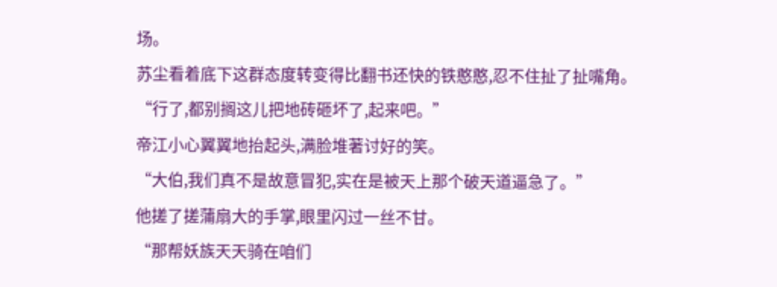场。
苏尘看着底下这群态度转变得比翻书还快的铁憨憨,忍不住扯了扯嘴角。
“行了,都别搁这儿把地砖砸坏了,起来吧。”
帝江小心翼翼地抬起头,满脸堆著讨好的笑。
“大伯,我们真不是故意冒犯,实在是被天上那个破天道逼急了。”
他搓了搓蒲扇大的手掌,眼里闪过一丝不甘。
“那帮妖族天天骑在咱们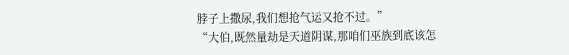脖子上撒尿,我们想抢气运又抢不过。”
“大伯,既然量劫是天道阴谋,那咱们巫族到底该怎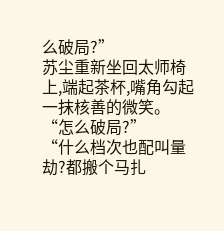么破局?”
苏尘重新坐回太师椅上,端起茶杯,嘴角勾起一抹核善的微笑。
“怎么破局?”
“什么档次也配叫量劫?都搬个马扎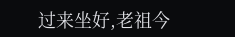过来坐好,老祖今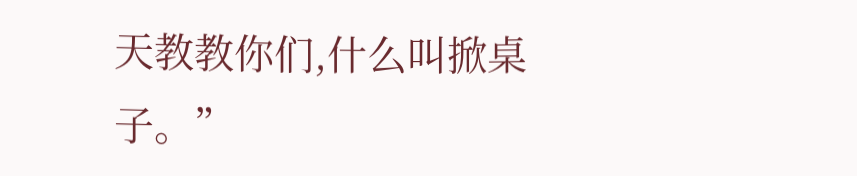天教教你们,什么叫掀桌子。”